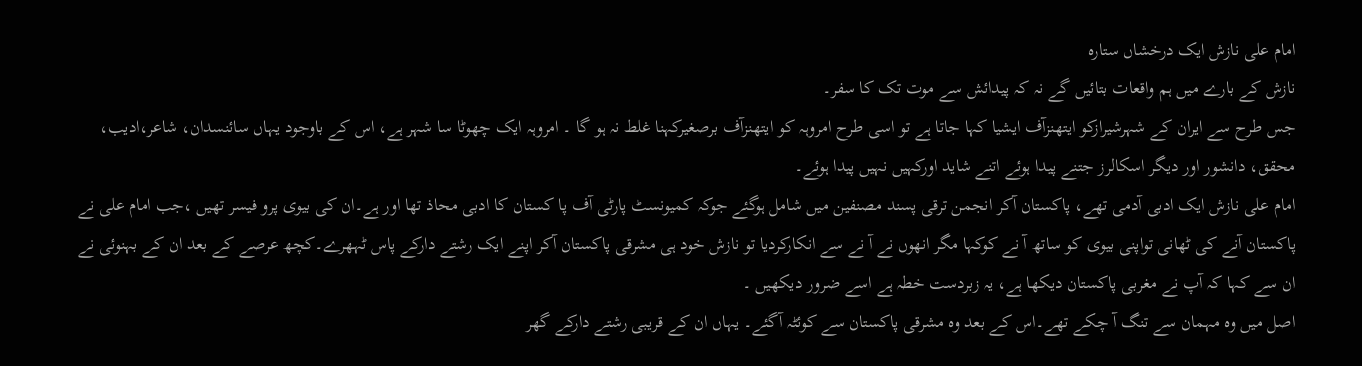امام علی نازش ایک درخشاں ستارہ
نازش کے بارے میں ہم واقعات بتائیں گے نہ کہ پیدائش سے موت تک کا سفر۔
جس طرح سے ایران کے شہرشیرازکو ایتھنزآف ایشیا کہا جاتا ہے تو اسی طرح امروہہ کو ایتھنزآف برصغیرکہنا غلط نہ ہو گا ۔ امروہہ ایک چھوٹا سا شہر ہے، اس کے باوجود یہاں سائنسدان، شاعر،ادیب، محقق، دانشور اور دیگر اسکالرز جتنے پیدا ہوئے اتنے شاید اورکہیں نہیں پیدا ہوئے۔
امام علی نازش ایک ادبی آدمی تھے، پاکستان آکر انجمن ترقی پسند مصنفین میں شامل ہوگئے جوکہ کمیونسٹ پارٹی آف پا کستان کا ادبی محاذ تھا اور ہے۔ان کی بیوی پرو فیسر تھیں ،جب امام علی نے پاکستان آنے کی ٹھانی تواپنی بیوی کو ساتھ آ نے کوکہا مگر انھوں نے آ نے سے انکارکردیا تو نازش خود ہی مشرقی پاکستان آکر اپنے ایک رشتے دارکے پاس ٹہھرے۔کچھ عرصے کے بعد ان کے بہنوئی نے ان سے کہا کہ آپ نے مغربی پاکستان دیکھا ہے، یہ زبردست خطہ ہے اسے ضرور دیکھیں ۔
اصل میں وہ مہمان سے تنگ آ چکے تھے۔اس کے بعد وہ مشرقی پاکستان سے کوئٹہ آگئے۔ یہاں ان کے قریبی رشتے دارکے گھر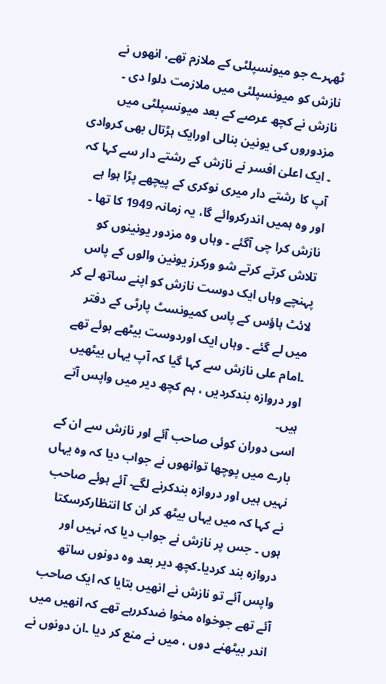ٹھہرے جو میونسپلٹی کے ملازم تھے، انھوں نے نازش کو میونسپلٹی میں ملازمت دلوا دی ۔ نازش نے کچھ عرصے کے بعد میونسپلٹی میں مزدوروں کی یونین بنالی اورایک ہڑتال بھی کروادی ۔ ایک اعلیٰ افسر نے نازش کے رشتے دار سے کہا کہ آپ کا رشتے دار میری نوکری کے پیچھے پڑا ہوا ہے اور وہ ہمیں اندرکروائے گا، یہ زمانہ 1949 کا تھا ۔
نازش کرا چی آگئے ۔ وہاں وہ مزدور یونینوں کو تلاش کرتے کرتے شو ورکرز یونین والوں کے پاس پہنچے وہاں ایک دوست نازش کو اپنے ساتھ لے کر لائٹ ہاؤس کے پاس کمیونسٹ پارٹی کے دفتر میں لے گئے ۔ وہاں ایک اوردوست بیٹھے ہوئے تھے ۔امام علی نازش سے کہا گیا کہ آپ یہاں بیٹھیں اور دروازہ بندکردیں ، ہم کچھ دیر میں واپس آتے ہیں۔
اسی دوران کوئی صاحب آئے اور نازش سے ان کے بارے میں پوچھا توانھوں نے جواب دیا کہ وہ یہاں نہیں ہیں اور دروازہ بندکرنے لگے۔ آئے ہوئے صاحب نے کہا کہ میں یہاں بیٹھ کر ان کا انتظارکرسکتا ہوں ۔ جس پر نازش نے جواب دیا کہ نہیں اور دروازہ بند کردیا۔کچھ دیر بعد وہ دونوں ساتھ واپس آئے تو نازش نے انھیں بتایا کہ ایک صاحب آئے تھے جوخواہ مخوا ضدکررہے تھے کہ انھیں میں اندر بیٹھنے دوں ، میں نے منع کر دیا ۔ان دونوں نے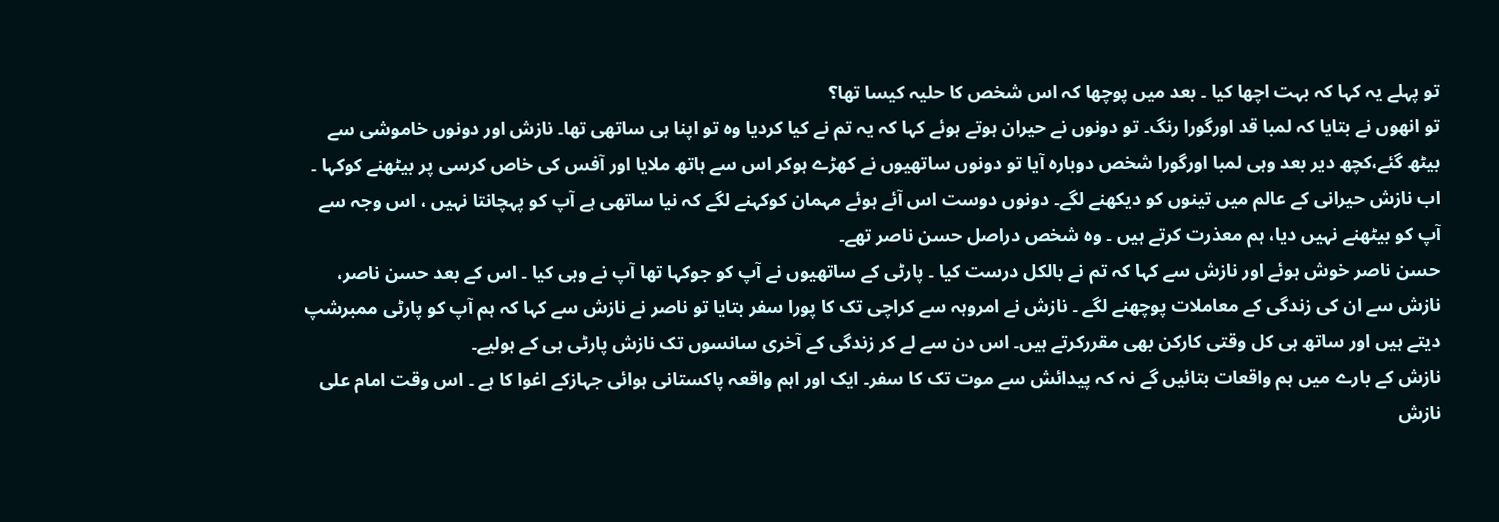تو پہلے یہ کہا کہ بہت اچھا کیا ۔ بعد میں پوچھا کہ اس شخص کا حلیہ کیسا تھا؟
تو انھوں نے بتایا کہ لمبا قد اورگورا رنگ۔ تو دونوں نے حیران ہوتے ہوئے کہا کہ یہ تم نے کیا کردیا وہ تو اپنا ہی ساتھی تھا۔ نازش اور دونوں خاموشی سے بیٹھ گئے،کچھ دیر بعد وہی لمبا اورگورا شخص دوبارہ آیا تو دونوں ساتھیوں نے کھڑے ہوکر اس سے ہاتھ ملایا اور آفس کی خاص کرسی پر بیٹھنے کوکہا ۔ اب نازش حیرانی کے عالم میں تینوں کو دیکھنے لگے۔ دونوں دوست اس آئے ہوئے مہمان کوکہنے لگے کہ نیا ساتھی ہے آپ کو پہچانتا نہیں ، اس وجہ سے آپ کو بیٹھنے نہیں دیا، ہم معذرت کرتے ہیں ۔ وہ شخص دراصل حسن ناصر تھے۔
حسن ناصر خوش ہوئے اور نازش سے کہا کہ تم نے بالکل درست کیا ۔ پارٹی کے ساتھیوں نے آپ کو جوکہا تھا آپ نے وہی کیا ۔ اس کے بعد حسن ناصر، نازش سے ان کی زندگی کے معاملات پوچھنے لگے ۔ نازش نے امروہہ سے کراچی تک کا پورا سفر بتایا تو ناصر نے نازش سے کہا کہ ہم آپ کو پارٹی ممبرشپ دیتے ہیں اور ساتھ ہی کل وقتی کارکن بھی مقررکرتے ہیں۔ اس دن سے لے کر زندگی کے آخری سانسوں تک نازش پارٹی ہی کے ہولیے۔
نازش کے بارے میں ہم واقعات بتائیں گے نہ کہ پیدائش سے موت تک کا سفر۔ ایک اور اہم واقعہ پاکستانی ہوائی جہازکے اغوا کا ہے ۔ اس وقت امام علی نازش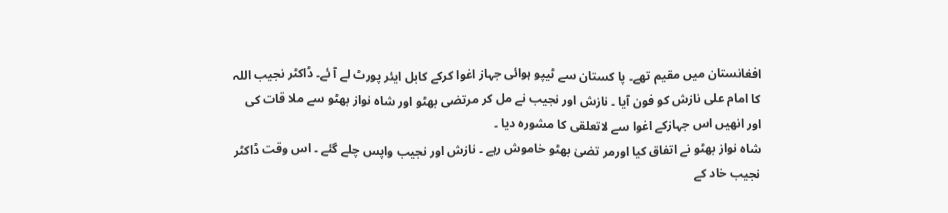افغانستان میں مقیم تھے۔ پا کستان سے ٹیپو ہوائی جہاز اغوا کرکے کابل ایئر پورٹ لے آ ئے۔ ڈاکٹر نجیب اللہ کا امام علی نازش کو فون آیا ۔ نازش اور نجیب نے مل کر مرتضی بھٹو اور شاہ نواز بھٹو سے ملا قات کی اور انھیں اس جہازکے اغوا سے لاتعلقی کا مشورہ دیا ۔
شاہ نواز بھٹو نے اتفاق کیا اورمر تضیٰ بھٹو خاموش رہے ۔ نازش اور نجیب واپس چلے گئے ۔ اس وقت ڈاکٹر نجیب خاد کے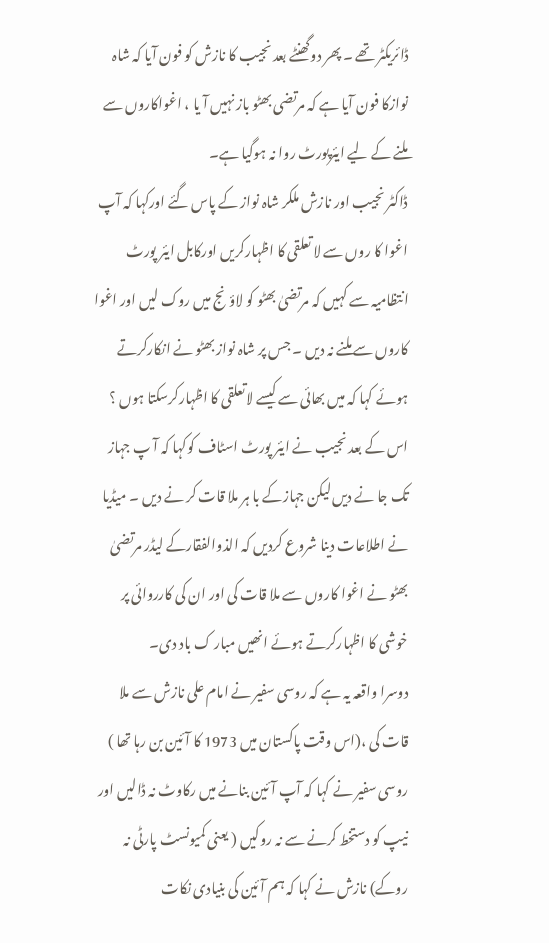ڈائریکٹر تھے ۔ پھر دوگھنٹے بعد نجیب کا نازش کو فون آیا کہ شاہ نوازکا فون آیا ہے کہ مرتضی بھٹو باز نہیں آ یا ، اغواکاروں سے ملنے کے لیے ایئرپورٹ روا نہ ہوگیا ہے۔
ڈاکٹر نجیب اور نازش ملکر شاہ نواز کے پاس گئے اورکہا کہ آپ اغوا کا روں سے لا تعلقی کا اظہارکریں اورکابل ایئر پورٹ انتظامیہ سے کہیں کہ مرتضیٰ بھٹو کو لاؤنج میں روک لیں اور اغوا کاروں سے ملنے نہ دیں ۔ جس پر شاہ نواز بھٹو نے انکارکرتے ہوئے کہا کہ میں بھائی سے کیسے لاتعلقی کا اظہارکرسکتا ہوں ؟
اس کے بعد نجیب نے ایئر پورٹ اسٹاف کوکہا کہ آ پ جہاز تک جا نے دیں لیکن جہازکے با ہر ملا قات کر نے دیں ۔ میڈیا نے اطلاعات دینا شروع کردیں کہ الذوالفقارکے لیڈر مرتضیٰ بھٹو نے اغوا کاروں سے ملا قات کی اور ان کی کارروائی پر خوشی کا اظہارکرتے ہوئے انھیں مبار ک باد دی۔
دوسرا واقعہ یہ ہے کہ روسی سفیر نے امام علی نازش سے ملا قات کی ،(اس وقت پاکستان میں 1973 کا آئین بن رہا تھا ) روسی سفیر نے کہا کہ آپ آئین بنانے میں رکاوٹ نہ ڈالیں اور نیپ کو دستخط کرنے سے نہ روکیں ( یعنی کمیونسٹ پارٹی نہ روکے) نازش نے کہا کہ ہم آئین کی بنیادی نکات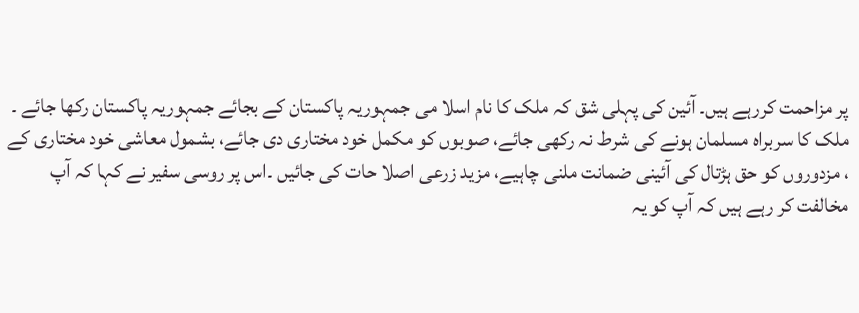پر مزاحمت کررہے ہیں۔ آئین کی پہلی شق کہ ملک کا نام اسلا می جمہوریہ پاکستان کے بجائے جمہوریہ پاکستان رکھا جائے ۔
ملک کا سربراہ مسلمان ہونے کی شرط نہ رکھی جائے، صوبوں کو مکمل خود مختاری دی جائے، بشمول معاشی خود مختاری کے ، مزدوروں کو حق ہڑتال کی آئینی ضمانت ملنی چاہیے، مزید زرعی اصلا حات کی جائیں ۔اس پر روسی سفیر نے کہا کہ آپ مخالفت کر رہے ہیں کہ آپ کو یہ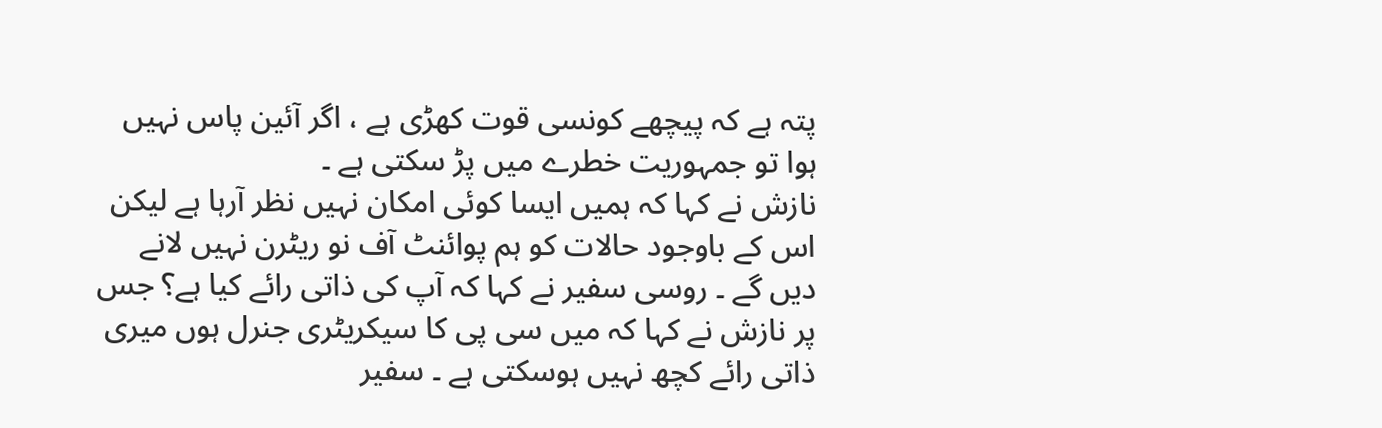پتہ ہے کہ پیچھے کونسی قوت کھڑی ہے ، اگر آئین پاس نہیں ہوا تو جمہوریت خطرے میں پڑ سکتی ہے ۔
نازش نے کہا کہ ہمیں ایسا کوئی امکان نہیں نظر آرہا ہے لیکن اس کے باوجود حالات کو ہم پوائنٹ آف نو ریٹرن نہیں لانے دیں گے ۔ روسی سفیر نے کہا کہ آپ کی ذاتی رائے کیا ہے؟ جس پر نازش نے کہا کہ میں سی پی کا سیکریٹری جنرل ہوں میری ذاتی رائے کچھ نہیں ہوسکتی ہے ۔ سفیر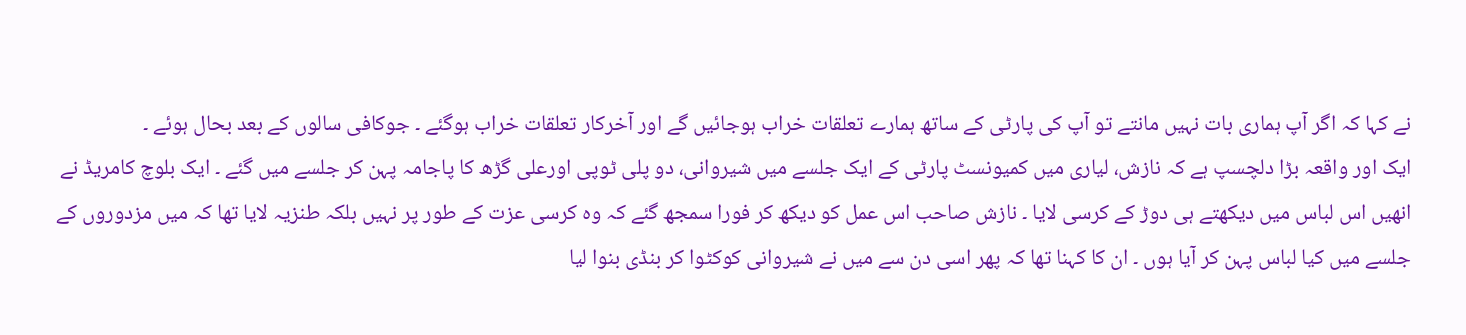نے کہا کہ اگر آپ ہماری بات نہیں مانتے تو آپ کی پارٹی کے ساتھ ہمارے تعلقات خراب ہوجائیں گے اور آخرکار تعلقات خراب ہوگئے ۔ جوکافی سالوں کے بعد بحال ہوئے ۔
ایک اور واقعہ بڑا دلچسپ ہے کہ نازش، لیاری میں کمیونسٹ پارٹی کے ایک جلسے میں شیروانی، دو پلی ٹوپی اورعلی گڑھ کا پاجامہ پہن کر جلسے میں گئے ۔ ایک بلوچ کامریڈ نے انھیں اس لباس میں دیکھتے ہی دوڑ کے کرسی لایا ۔ نازش صاحب اس عمل کو دیکھ کر فورا سمجھ گئے کہ وہ کرسی عزت کے طور پر نہیں بلکہ طنزیہ لایا تھا کہ میں مزدوروں کے جلسے میں کیا لباس پہن کر آیا ہوں ۔ ان کا کہنا تھا کہ پھر اسی دن سے میں نے شیروانی کوکٹوا کر بنڈی بنوا لیا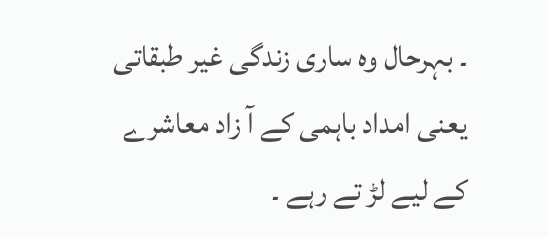۔ بہرحال وہ ساری زندگی غیر طبقاتی یعنی امداد باہمی کے آ زاد معاشرے کے لیے لڑ تے رہے ۔